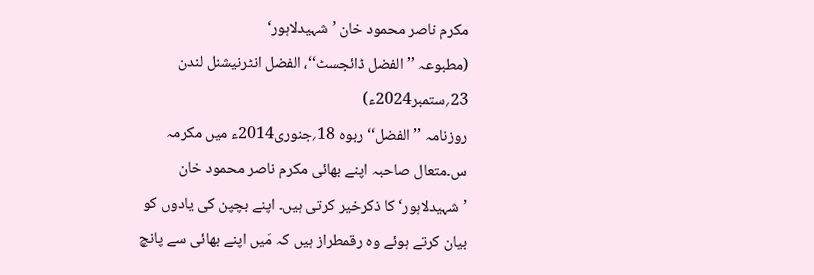مکرم ناصر محمود خان ’شہیدلاہور‘
(مطبوعہ ’’الفضل ڈائجسٹ‘‘، الفضل انٹرنیشنل لندن 23؍ستمبر2024ء)
روزنامہ ’’الفضل‘‘ ربوہ 18؍جنوری2014ء میں مکرمہ س۔متعال صاحبہ اپنے بھائی مکرم ناصر محمود خان ’شہیدلاہور‘ کا ذکرخیر کرتی ہیں۔ اپنے بچپن کی یادوں کو بیان کرتے ہوئے وہ رقمطراز ہیں کہ مَیں اپنے بھائی سے پانچ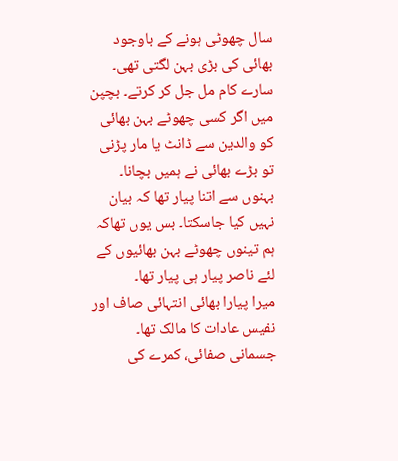سال چھوٹی ہونے کے باوجود بھائی کی بڑی بہن لگتی تھی۔ سارے کام مل جل کر کرتے۔ بچپن میں اگر کسی چھوٹے بہن بھائی کو والدین سے ڈانٹ یا مار پڑنی تو بڑے بھائی نے ہمیں بچانا۔ بہنوں سے اتنا پیار تھا کہ بیان نہیں کیا جاسکتا۔ بس یوں تھاکہ ہم تینوں چھوٹے بہن بھائیوں کے لئے ناصر پیار ہی پیار تھا۔
میرا پیارا بھائی انتہائی صاف اور نفیس عادات کا مالک تھا۔ جسمانی صفائی، کمرے کی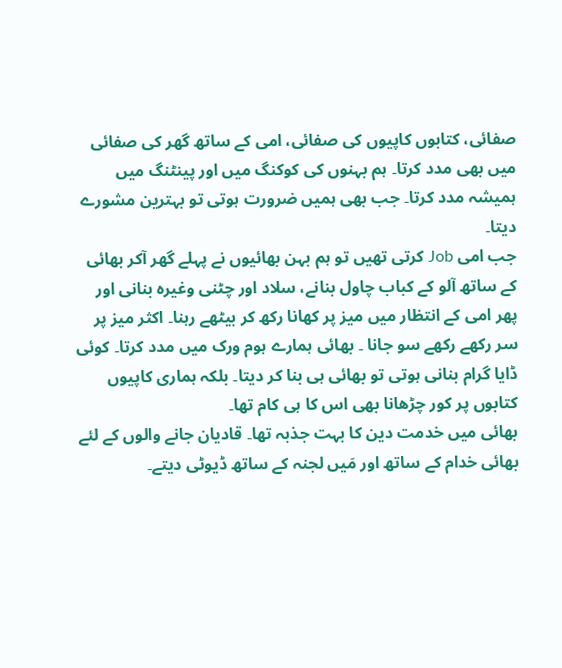صفائی، کتابوں کاپیوں کی صفائی، امی کے ساتھ گھر کی صفائی میں بھی مدد کرتا۔ ہم بہنوں کی کوکنگ میں اور پینٹنگ میں ہمیشہ مدد کرتا۔ جب بھی ہمیں ضرورت ہوتی تو بہترین مشورے دیتا۔
جب امی Job کرتی تھیں تو ہم بہن بھائیوں نے پہلے گھر آکر بھائی کے ساتھ آلو کے کباب چاول بنانے، سلاد اور چٹنی وغیرہ بنانی اور پھر امی کے انتظار میں میز پر کھانا رکھ کر بیٹھے رہنا۔ اکثر میز پر سر رکھے رکھے سو جانا ۔ بھائی ہمارے ہوم ورک میں مدد کرتا۔ کوئی ڈایا گرام بنانی ہوتی تو بھائی ہی بنا کر دیتا۔ بلکہ ہماری کاپیوں کتابوں پر کور چڑھانا بھی اس کا ہی کام تھا۔
بھائی میں خدمت دین کا بہت جذبہ تھا۔ قادیان جانے والوں کے لئے بھائی خدام کے ساتھ اور مَیں لجنہ کے ساتھ ڈیوٹی دیتے۔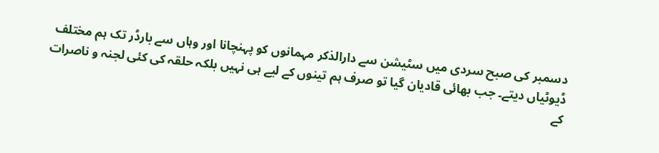دسمبر کی صبح سردی میں سٹیشن سے دارالذکر مہمانوں کو پہنچانا اور وہاں سے بارڈر تک ہم مختلف ڈیوٹیاں دیتے۔ جب بھائی قادیان گیا تو صرف ہم تینوں کے لیے ہی نہیں بلکہ حلقہ کی کئی لجنہ و ناصرات کے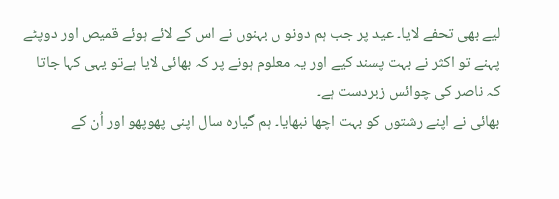لیے بھی تحفے لایا۔ عید پر جب ہم دونو ں بہنوں نے اس کے لائے ہوئے قمیص اور دوپٹے پہنے تو اکثر نے بہت پسند کیے اور یہ معلوم ہونے پر کہ بھائی لایا ہےتو یہی کہا جاتا کہ ناصر کی چوائس زبردست ہے۔
بھائی نے اپنے رشتوں کو بہت اچھا نبھایا۔ ہم گیارہ سال اپنی پھوپھو اور اُن کے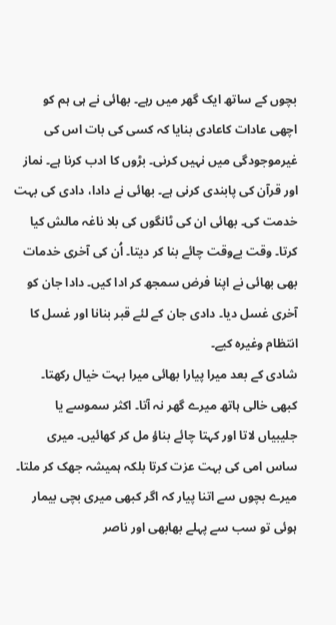بچوں کے ساتھ ایک گھر میں رہے۔ بھائی نے ہی ہم کو اچھی عادات کاعادی بنایا کہ کسی کی بات اس کی غیرموجودگی میں نہیں کرنی۔ بڑوں کا ادب کرنا ہے۔ نماز اور قرآن کی پابندی کرنی ہے۔ بھائی نے دادا، دادی کی بہت خدمت کی۔ بھائی ان کی ٹانگوں کی بلا ناغہ مالش کیا کرتا۔ وقت بےوقت چائے بنا کر دیتا۔ اُن کی آخری خدمات بھی بھائی نے اپنا فرض سمجھ کر ادا کیں۔ دادا جان کو آخری غسل دیا۔ دادی جان کے لئے قبر بنانا اور غسل کا انتظام وغیرہ کیے۔
شادی کے بعد میرا پیارا بھائی میرا بہت خیال رکھتا۔ کبھی خالی ہاتھ میرے گھر نہ آتا۔ اکثر سموسے یا جلیبیاں لاتا اور کہتا چائے بناؤ مل کر کھائیں۔ میری ساس امی کی بہت عزت کرتا بلکہ ہمیشہ جھک کر ملتا۔ میرے بچوں سے اتنا پیار کہ اگر کبھی میری بچی بیمار ہوئی تو سب سے پہلے بھابھی اور ناصر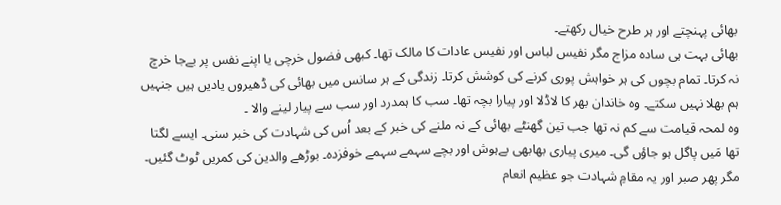بھائی پہنچتے اور ہر طرح خیال رکھتے۔
بھائی بہت ہی سادہ مزاج مگر نفیس لباس اور نفیس عادات کا مالک تھا۔ کبھی فضول خرچی یا اپنے نفس پر بےجا خرچ نہ کرتا۔ تمام بچوں کی ہر خواہش پوری کرنے کی کوشش کرتا۔ زندگی کے ہر سانس میں بھائی کی ڈھیروں یادیں ہیں جنہیں ہم بھلا نہیں سکتے۔ وہ خاندان بھر کا لاڈلا اور پیارا بچہ تھا۔ سب کا ہمدرد اور سب سے پیار لینے والا ۔
وہ لمحہ قیامت سے کم نہ تھا جب تین گھنٹے بھائی کے نہ ملنے کی خبر کے بعد اُس کی شہادت کی خبر سنی۔ ایسے لگتا تھا مَیں پاگل ہو جاؤں گی۔ میری پیاری بھابھی بےہوش اور بچے سہمے سہمے خوفزدہ۔ بوڑھے والدین کی کمریں ٹوٹ گئیں۔ مگر پھر صبر اور یہ مقامِ شہادت جو عظیم انعام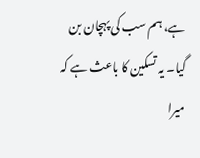ہے، ہم سب کی پہچان بن گیا۔ یہ تسکین کا باعث ہے کہ میرا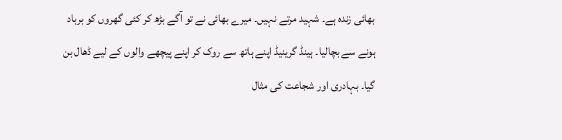بھائی زندہ ہے۔ شہید مرتے نہیں۔ میرے بھائی نے تو آگے بڑھ کر کئی گھروں کو برباد ہونے سے بچالیا۔ ہینڈ گرینیڈ اپنے ہاتھ سے روک کر اپنے پیچھے والوں کے لیے ڈھال بن گیا۔ بہادری اور شجاعت کی مثال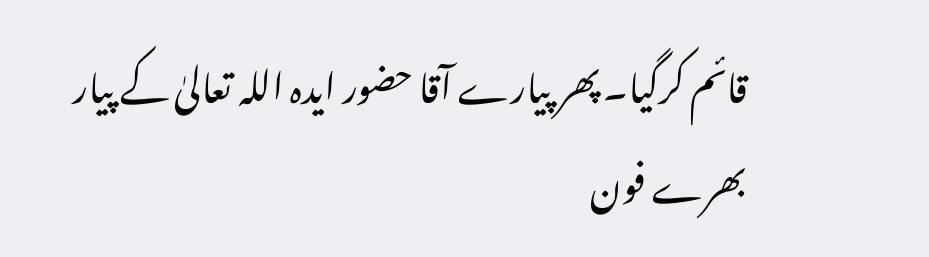قائم کرگیا۔ پھر پیارے آقا حضور ایدہ اللہ تعالیٰ کے پیار بھرے فون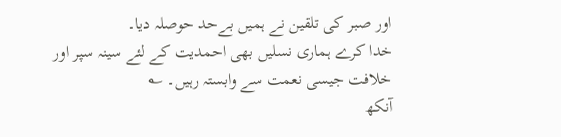اور صبر کی تلقین نے ہمیں بےحد حوصلہ دیا۔
خدا کرے ہماری نسلیں بھی احمدیت کے لئے سینہ سپر اور خلافت جیسی نعمت سے وابستہ رہیں۔ ؎
آنکھ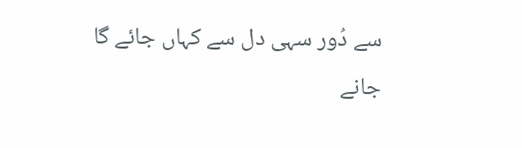سے دُور سہی دل سے کہاں جائے گا
جانے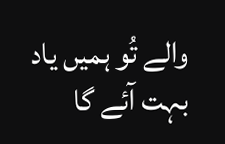والے تُو ہمیں یاد بہت آئے گا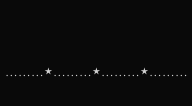………٭………٭………٭………